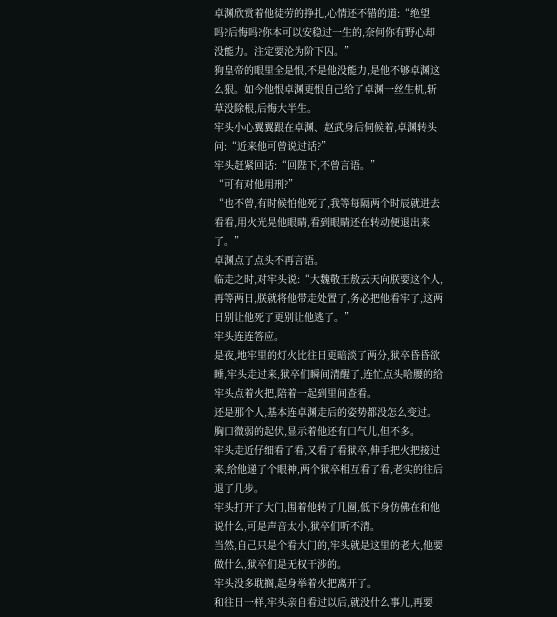卓渊欣赏着他徒劳的挣扎,心情还不错的道:“绝望吗?后悔吗?你本可以安稳过一生的,奈何你有野心却没能力。注定要沦为阶下囚。”
狗皇帝的眼里全是恨,不是他没能力,是他不够卓渊这么狠。如今他恨卓渊更恨自己给了卓渊一丝生机,斩草没除根,后悔大半生。
牢头小心翼翼跟在卓渊、赵武身后伺候着,卓渊转头问:“近来他可曾说过话?”
牢头赶紧回话:“回陛下,不曾言语。”
“可有对他用刑?”
“也不曾,有时候怕他死了,我等每隔两个时辰就进去看看,用火光晃他眼睛,看到眼睛还在转动便退出来了。”
卓渊点了点头不再言语。
临走之时,对牢头说:“大魏敬王敖云天向朕要这个人,再等两日,朕就将他带走处置了,务必把他看牢了,这两日别让他死了更别让他逃了。”
牢头连连答应。
是夜,地牢里的灯火比往日更暗淡了两分,狱卒昏昏欲睡,牢头走过来,狱卒们瞬间清醒了,连忙点头哈腰的给牢头点着火把,陪着一起到里间查看。
还是那个人,基本连卓渊走后的姿势都没怎么变过。胸口微弱的起伏,显示着他还有口气儿,但不多。
牢头走近仔细看了看,又看了看狱卒,伸手把火把接过来,给他递了个眼神,两个狱卒相互看了看,老实的往后退了几步。
牢头打开了大门,围着他转了几圈,低下身仿佛在和他说什么,可是声音太小,狱卒们听不清。
当然,自己只是个看大门的,牢头就是这里的老大,他要做什么,狱卒们是无权干涉的。
牢头没多耽搁,起身举着火把离开了。
和往日一样,牢头亲自看过以后,就没什么事儿,再要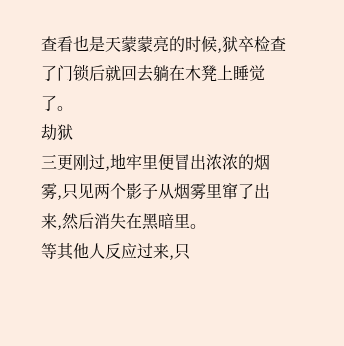查看也是天蒙蒙亮的时候,狱卒检查了门锁后就回去躺在木凳上睡觉了。
劫狱
三更刚过,地牢里便冒出浓浓的烟雾,只见两个影子从烟雾里窜了出来,然后消失在黑暗里。
等其他人反应过来,只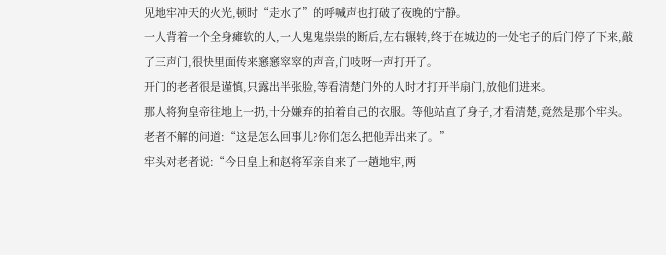见地牢冲天的火光,顿时“走水了”的呼喊声也打破了夜晚的宁静。
一人背着一个全身瘫软的人,一人鬼鬼祟祟的断后,左右辗转,终于在城边的一处宅子的后门停了下来,敲了三声门,很快里面传来窸窸窣窣的声音,门吱呀一声打开了。
开门的老者很是谨慎,只露出半张脸,等看清楚门外的人时才打开半扇门,放他们进来。
那人将狗皇帝往地上一扔,十分嫌弃的拍着自己的衣服。等他站直了身子,才看清楚,竟然是那个牢头。
老者不解的问道:“这是怎么回事儿?你们怎么把他弄出来了。”
牢头对老者说:“今日皇上和赵将军亲自来了一趟地牢,两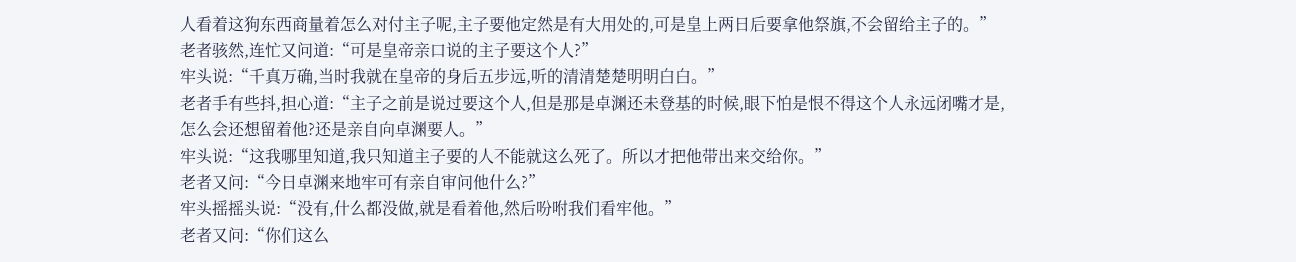人看着这狗东西商量着怎么对付主子呢,主子要他定然是有大用处的,可是皇上两日后要拿他祭旗,不会留给主子的。”
老者骇然,连忙又问道:“可是皇帝亲口说的主子要这个人?”
牢头说:“千真万确,当时我就在皇帝的身后五步远,听的清清楚楚明明白白。”
老者手有些抖,担心道:“主子之前是说过要这个人,但是那是卓渊还未登基的时候,眼下怕是恨不得这个人永远闭嘴才是,怎么会还想留着他?还是亲自向卓渊要人。”
牢头说:“这我哪里知道,我只知道主子要的人不能就这么死了。所以才把他带出来交给你。”
老者又问:“今日卓渊来地牢可有亲自审问他什么?”
牢头摇摇头说:“没有,什么都没做,就是看着他,然后吩咐我们看牢他。”
老者又问:“你们这么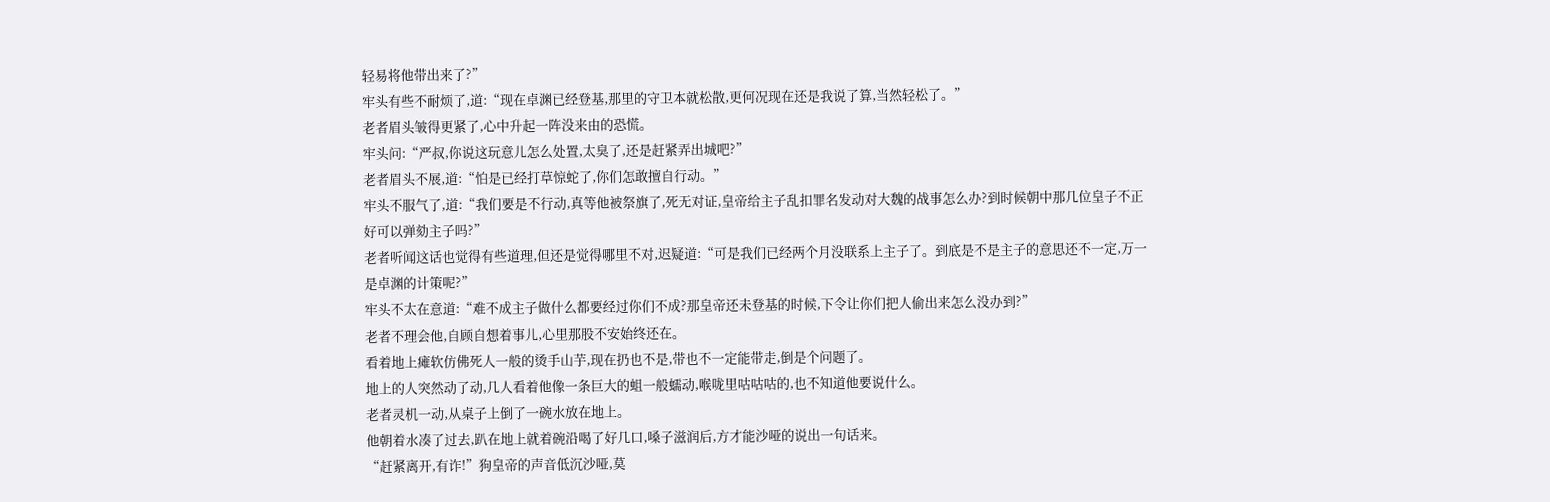轻易将他带出来了?”
牢头有些不耐烦了,道:“现在卓渊已经登基,那里的守卫本就松散,更何况现在还是我说了算,当然轻松了。”
老者眉头皱得更紧了,心中升起一阵没来由的恐慌。
牢头问:“严叔,你说这玩意儿怎么处置,太臭了,还是赶紧弄出城吧?”
老者眉头不展,道:“怕是已经打草惊蛇了,你们怎敢擅自行动。”
牢头不服气了,道:“我们要是不行动,真等他被祭旗了,死无对证,皇帝给主子乱扣罪名发动对大魏的战事怎么办?到时候朝中那几位皇子不正好可以弹劾主子吗?”
老者听闻这话也觉得有些道理,但还是觉得哪里不对,迟疑道:“可是我们已经两个月没联系上主子了。到底是不是主子的意思还不一定,万一是卓渊的计策呢?”
牢头不太在意道:“难不成主子做什么都要经过你们不成?那皇帝还未登基的时候,下令让你们把人偷出来怎么没办到?”
老者不理会他,自顾自想着事儿,心里那股不安始终还在。
看着地上瘫软仿佛死人一般的烫手山芋,现在扔也不是,带也不一定能带走,倒是个问题了。
地上的人突然动了动,几人看着他像一条巨大的蛆一般蠕动,喉咙里咕咕咕的,也不知道他要说什么。
老者灵机一动,从桌子上倒了一碗水放在地上。
他朝着水凑了过去,趴在地上就着碗沿喝了好几口,嗓子滋润后,方才能沙哑的说出一句话来。
“赶紧离开,有诈!”狗皇帝的声音低沉沙哑,莫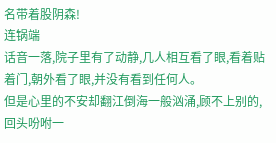名带着股阴森!
连锅端
话音一落,院子里有了动静,几人相互看了眼,看着贴着门,朝外看了眼,并没有看到任何人。
但是心里的不安却翻江倒海一般汹涌,顾不上别的,回头吩咐一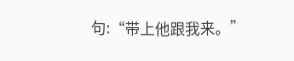句:“带上他跟我来。”